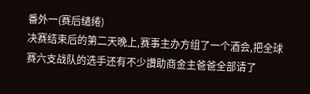番外一(赛后缱绻)
决赛结束后的第二天晚上,赛事主办方组了一个酒会,把全球赛六支战队的选手还有不少讚助商金主爸爸全部请了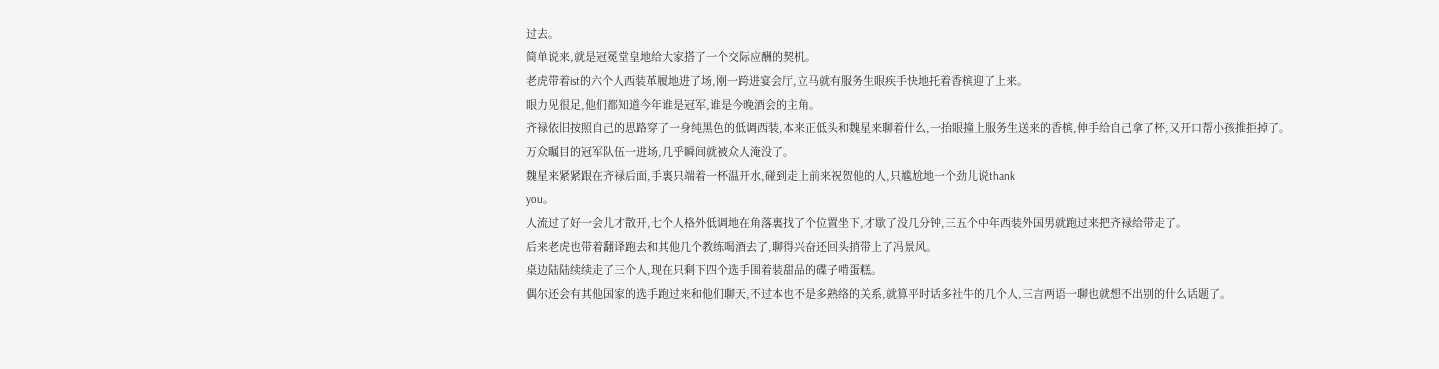过去。
简单说来,就是冠冕堂皇地给大家搭了一个交际应酬的契机。
老虎带着ist的六个人西装革履地进了场,刚一跨进宴会厅,立马就有服务生眼疾手快地托着香槟迎了上来。
眼力见很足,他们都知道今年谁是冠军,谁是今晚酒会的主角。
齐禄依旧按照自己的思路穿了一身纯黑色的低调西装,本来正低头和魏星来聊着什么,一抬眼撞上服务生送来的香槟,伸手给自己拿了杯,又开口帮小孩推拒掉了。
万众瞩目的冠军队伍一进场,几乎瞬间就被众人淹没了。
魏星来紧紧跟在齐禄后面,手裏只端着一杯温开水,碰到走上前来祝贺他的人,只尴尬地一个劲儿说thank
you。
人流过了好一会儿才散开,七个人格外低调地在角落裏找了个位置坐下,才歇了没几分钟,三五个中年西装外国男就跑过来把齐禄给带走了。
后来老虎也带着翻译跑去和其他几个教练喝酒去了,聊得兴奋还回头捎带上了冯景风。
桌边陆陆续续走了三个人,现在只剩下四个选手围着装甜品的碟子啃蛋糕。
偶尔还会有其他国家的选手跑过来和他们聊天,不过本也不是多熟络的关系,就算平时话多社牛的几个人,三言两语一聊也就想不出别的什么话题了。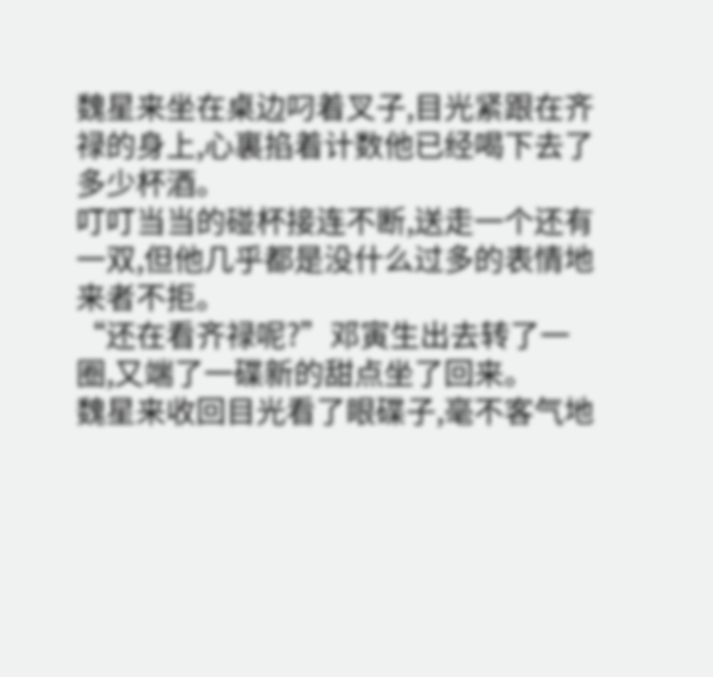魏星来坐在桌边叼着叉子,目光紧跟在齐禄的身上,心裏掐着计数他已经喝下去了多少杯酒。
叮叮当当的碰杯接连不断,送走一个还有一双,但他几乎都是没什么过多的表情地来者不拒。
“还在看齐禄呢?”邓寅生出去转了一圈,又端了一碟新的甜点坐了回来。
魏星来收回目光看了眼碟子,毫不客气地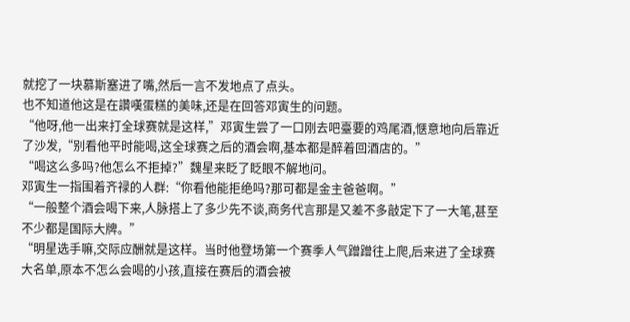就挖了一块慕斯塞进了嘴,然后一言不发地点了点头。
也不知道他这是在讚嘆蛋糕的美味,还是在回答邓寅生的问题。
“他呀,他一出来打全球赛就是这样,”邓寅生尝了一口刚去吧臺要的鸡尾酒,惬意地向后靠近了沙发,“别看他平时能喝,这全球赛之后的酒会啊,基本都是醉着回酒店的。”
“喝这么多吗?他怎么不拒掉?”魏星来眨了眨眼不解地问。
邓寅生一指围着齐禄的人群:“你看他能拒绝吗?那可都是金主爸爸啊。”
“一般整个酒会喝下来,人脉搭上了多少先不谈,商务代言那是又差不多敲定下了一大笔,甚至不少都是国际大牌。”
“明星选手嘛,交际应酬就是这样。当时他登场第一个赛季人气蹭蹭往上爬,后来进了全球赛大名单,原本不怎么会喝的小孩,直接在赛后的酒会被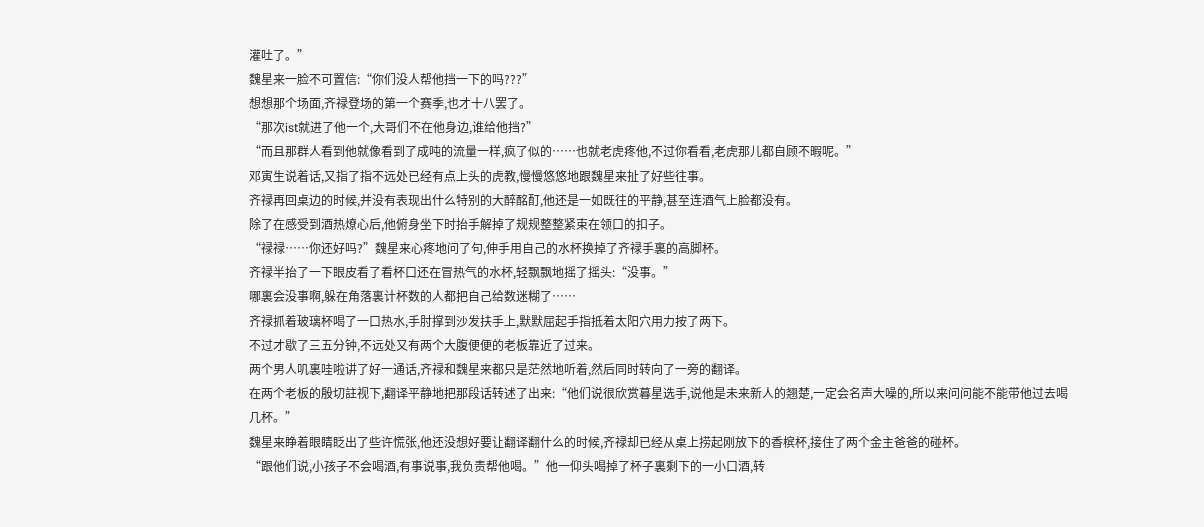灌吐了。”
魏星来一脸不可置信:“你们没人帮他挡一下的吗???”
想想那个场面,齐禄登场的第一个赛季,也才十八罢了。
“那次ist就进了他一个,大哥们不在他身边,谁给他挡?”
“而且那群人看到他就像看到了成吨的流量一样,疯了似的……也就老虎疼他,不过你看看,老虎那儿都自顾不暇呢。”
邓寅生说着话,又指了指不远处已经有点上头的虎教,慢慢悠悠地跟魏星来扯了好些往事。
齐禄再回桌边的时候,并没有表现出什么特别的大醉酩酊,他还是一如既往的平静,甚至连酒气上脸都没有。
除了在感受到酒热燎心后,他俯身坐下时抬手解掉了规规整整紧束在领口的扣子。
“禄禄……你还好吗?”魏星来心疼地问了句,伸手用自己的水杯换掉了齐禄手裏的高脚杯。
齐禄半抬了一下眼皮看了看杯口还在冒热气的水杯,轻飘飘地摇了摇头:“没事。”
哪裏会没事啊,躲在角落裏计杯数的人都把自己给数迷糊了……
齐禄抓着玻璃杯喝了一口热水,手肘撑到沙发扶手上,默默屈起手指抵着太阳穴用力按了两下。
不过才歇了三五分钟,不远处又有两个大腹便便的老板靠近了过来。
两个男人叽裏哇啦讲了好一通话,齐禄和魏星来都只是茫然地听着,然后同时转向了一旁的翻译。
在两个老板的殷切註视下,翻译平静地把那段话转述了出来:“他们说很欣赏暮星选手,说他是未来新人的翘楚,一定会名声大噪的,所以来问问能不能带他过去喝几杯。”
魏星来睁着眼睛眨出了些许慌张,他还没想好要让翻译翻什么的时候,齐禄却已经从桌上捞起刚放下的香槟杯,接住了两个金主爸爸的碰杯。
“跟他们说,小孩子不会喝酒,有事说事,我负责帮他喝。”他一仰头喝掉了杯子裏剩下的一小口酒,转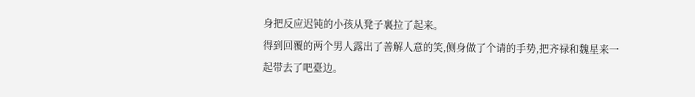身把反应迟钝的小孩从凳子裏拉了起来。
得到回覆的两个男人露出了善解人意的笑,侧身做了个请的手势,把齐禄和魏星来一起带去了吧臺边。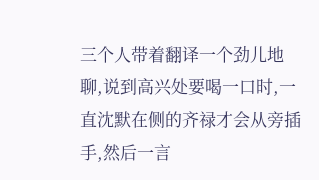三个人带着翻译一个劲儿地聊,说到高兴处要喝一口时,一直沈默在侧的齐禄才会从旁插手,然后一言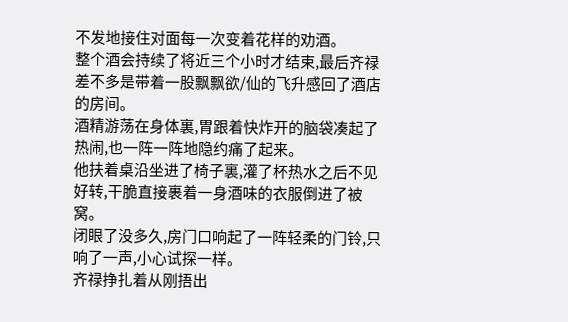不发地接住对面每一次变着花样的劝酒。
整个酒会持续了将近三个小时才结束,最后齐禄差不多是带着一股飘飘欲/仙的飞升感回了酒店的房间。
酒精游荡在身体裏,胃跟着快炸开的脑袋凑起了热闹,也一阵一阵地隐约痛了起来。
他扶着桌沿坐进了椅子裏,灌了杯热水之后不见好转,干脆直接裹着一身酒味的衣服倒进了被窝。
闭眼了没多久,房门口响起了一阵轻柔的门铃,只响了一声,小心试探一样。
齐禄挣扎着从刚捂出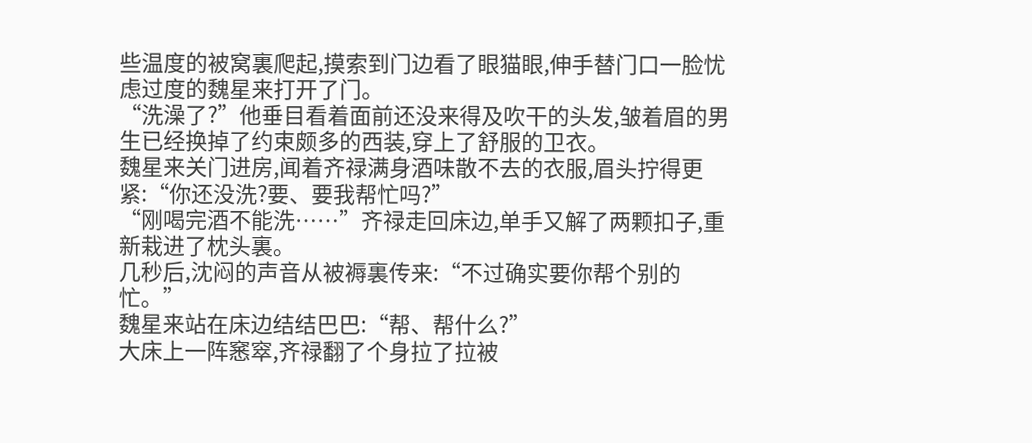些温度的被窝裏爬起,摸索到门边看了眼猫眼,伸手替门口一脸忧虑过度的魏星来打开了门。
“洗澡了?”他垂目看着面前还没来得及吹干的头发,皱着眉的男生已经换掉了约束颇多的西装,穿上了舒服的卫衣。
魏星来关门进房,闻着齐禄满身酒味散不去的衣服,眉头拧得更紧:“你还没洗?要、要我帮忙吗?”
“刚喝完酒不能洗……”齐禄走回床边,单手又解了两颗扣子,重新栽进了枕头裏。
几秒后,沈闷的声音从被褥裏传来:“不过确实要你帮个别的忙。”
魏星来站在床边结结巴巴:“帮、帮什么?”
大床上一阵窸窣,齐禄翻了个身拉了拉被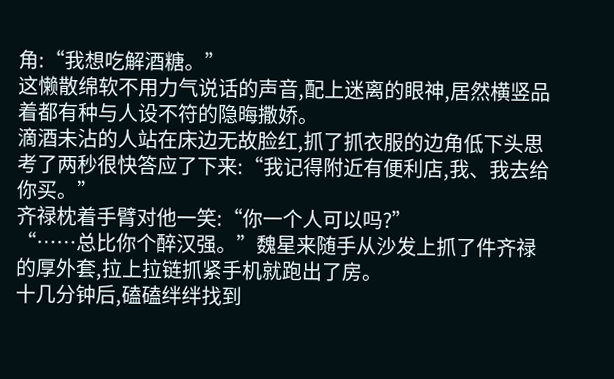角:“我想吃解酒糖。”
这懒散绵软不用力气说话的声音,配上迷离的眼神,居然横竖品着都有种与人设不符的隐晦撒娇。
滴酒未沾的人站在床边无故脸红,抓了抓衣服的边角低下头思考了两秒很快答应了下来:“我记得附近有便利店,我、我去给你买。”
齐禄枕着手臂对他一笑:“你一个人可以吗?”
“……总比你个醉汉强。”魏星来随手从沙发上抓了件齐禄的厚外套,拉上拉链抓紧手机就跑出了房。
十几分钟后,磕磕绊绊找到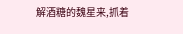解酒糖的魏星来,抓着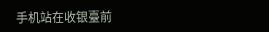手机站在收银臺前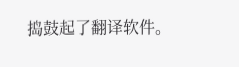捣鼓起了翻译软件。